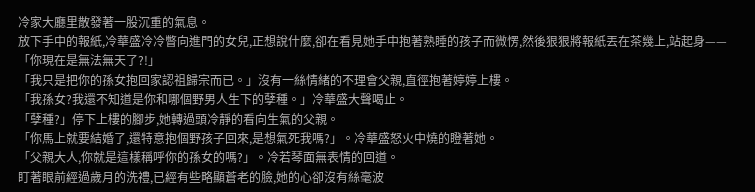冷家大廳里散發著一股沉重的氣息。
放下手中的報紙,冷華盛冷冷瞥向進門的女兒,正想說什麼,卻在看見她手中抱著熟睡的孩子而微愣,然後狠狠將報紙丟在茶幾上,站起身——
「你現在是無法無天了?!」
「我只是把你的孫女抱回家認祖歸宗而已。」沒有一絲情緒的不理會父親,直徑抱著婷婷上樓。
「我孫女?我還不知道是你和哪個野男人生下的孽種。」冷華盛大聲喝止。
「孽種?」停下上樓的腳步,她轉過頭冷靜的看向生氣的父親。
「你馬上就要結婚了,還特意抱個野孩子回來,是想氣死我嗎?」。冷華盛怒火中燒的瞪著她。
「父親大人,你就是這樣稱呼你的孫女的嗎?」。冷若琴面無表情的回道。
盯著眼前經過歲月的洗禮,已經有些略顯蒼老的臉,她的心卻沒有絲毫波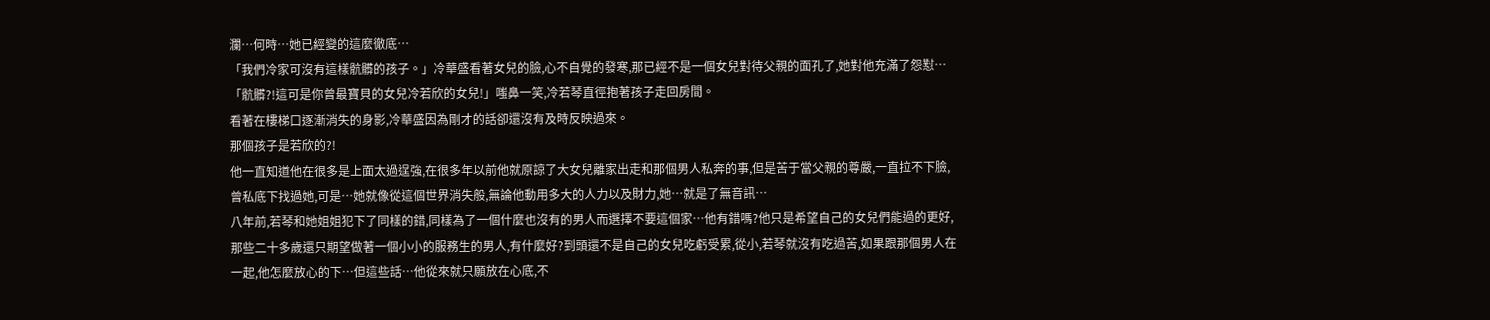瀾…何時…她已經變的這麼徹底…
「我們冷家可沒有這樣骯髒的孩子。」冷華盛看著女兒的臉,心不自覺的發寒,那已經不是一個女兒對待父親的面孔了,她對他充滿了怨懟…
「骯髒?!這可是你曾最寶貝的女兒冷若欣的女兒!」嗤鼻一笑,冷若琴直徑抱著孩子走回房間。
看著在樓梯口逐漸消失的身影,冷華盛因為剛才的話卻還沒有及時反映過來。
那個孩子是若欣的?!
他一直知道他在很多是上面太過逞強,在很多年以前他就原諒了大女兒離家出走和那個男人私奔的事,但是苦于當父親的尊嚴,一直拉不下臉,曾私底下找過她,可是…她就像從這個世界消失般,無論他動用多大的人力以及財力,她…就是了無音訊…
八年前,若琴和她姐姐犯下了同樣的錯,同樣為了一個什麼也沒有的男人而選擇不要這個家…他有錯嗎?他只是希望自己的女兒們能過的更好,那些二十多歲還只期望做著一個小小的服務生的男人,有什麼好?到頭還不是自己的女兒吃虧受累,從小,若琴就沒有吃過苦,如果跟那個男人在一起,他怎麼放心的下…但這些話…他從來就只願放在心底,不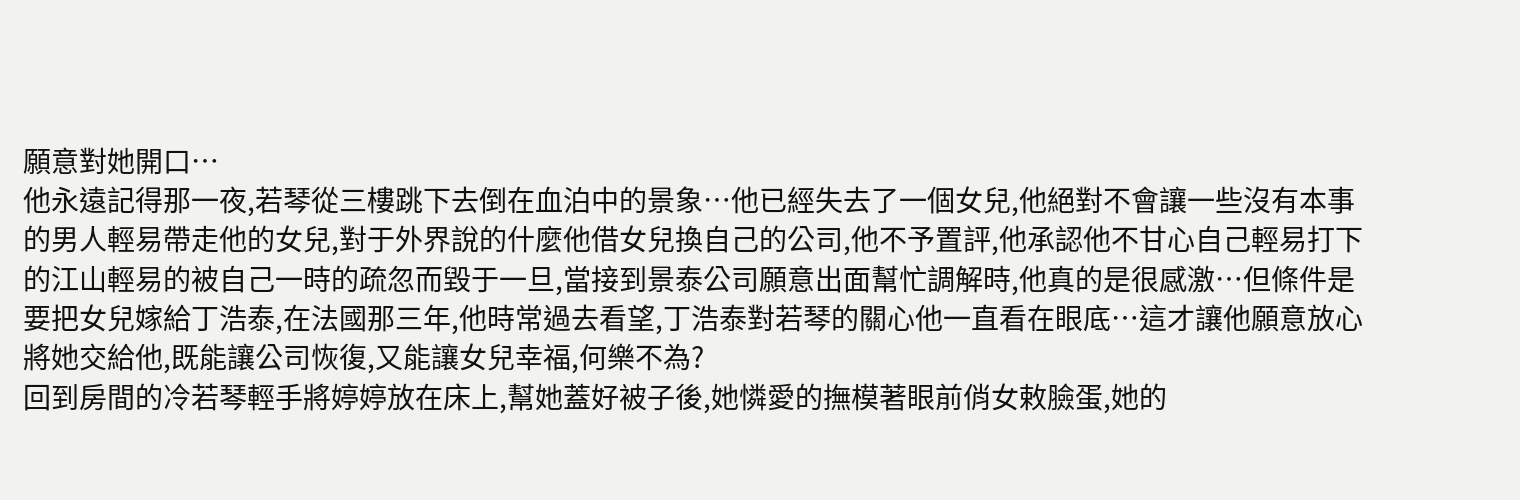願意對她開口…
他永遠記得那一夜,若琴從三樓跳下去倒在血泊中的景象…他已經失去了一個女兒,他絕對不會讓一些沒有本事的男人輕易帶走他的女兒,對于外界說的什麼他借女兒換自己的公司,他不予置評,他承認他不甘心自己輕易打下的江山輕易的被自己一時的疏忽而毀于一旦,當接到景泰公司願意出面幫忙調解時,他真的是很感激…但條件是要把女兒嫁給丁浩泰,在法國那三年,他時常過去看望,丁浩泰對若琴的關心他一直看在眼底…這才讓他願意放心將她交給他,既能讓公司恢復,又能讓女兒幸福,何樂不為?
回到房間的冷若琴輕手將婷婷放在床上,幫她蓋好被子後,她憐愛的撫模著眼前俏女敕臉蛋,她的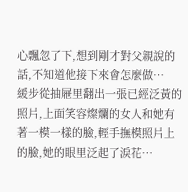心飄忽了下,想到剛才對父親說的話,不知道他接下來會怎麼做…
緩步從抽屜里翻出一張已經泛黃的照片,上面笑容燦爛的女人和她有著一模一樣的臉,輕手撫模照片上的臉,她的眼里泛起了淚花…